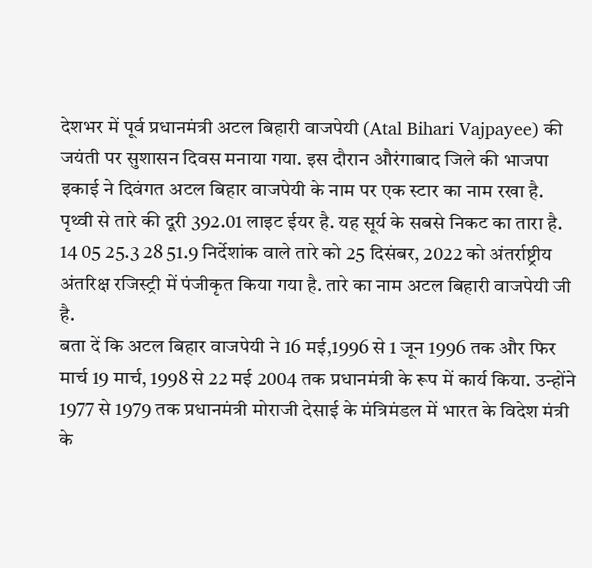देशभर में पूर्व प्रधानमंत्री अटल बिहारी वाजपेयी (Atal Bihari Vajpayee) की जयंती पर सुशासन दिवस मनाया गया. इस दौरान औरंगाबाद जिले की भाजपा इकाई ने दिवंगत अटल बिहार वाजपेयी के नाम पर एक स्टार का नाम रखा है. पृथ्वी से तारे की दूरी 392.01 लाइट ईयर है. यह सूर्य के सबसे निकट का तारा है. 14 05 25.3 28 51.9 निर्देशांक वाले तारे को 25 दिसंबर, 2022 को अंतर्राष्ट्रीय अंतरिक्ष रजिस्ट्री में पंजीकृत किया गया है. तारे का नाम अटल बिहारी वाजपेयी जी है.
बता दें कि अटल बिहार वाजपेयी ने 16 मई,1996 से 1 जून 1996 तक और फिर मार्च 19 मार्च, 1998 से 22 मई 2004 तक प्रधानमंत्री के रूप में कार्य किया. उन्होंने 1977 से 1979 तक प्रधानमंत्री मोराजी देसाई के मंत्रिमंडल में भारत के विदेश मंत्री के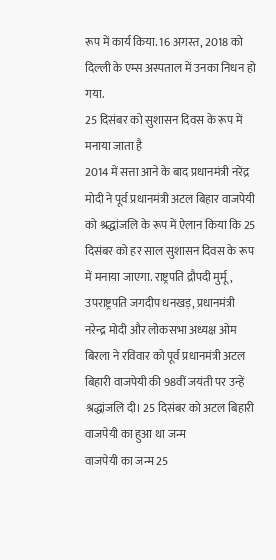रूप में कार्य किया. 16 अगस्त, 2018 को दिल्ली के एम्स अस्पताल में उनका निधन हो गया.
25 दिसंबर को सुशासन दिवस के रूप में मनाया जाता है
2014 में सत्ता आने के बाद प्रधानमंत्री नरेंद्र मोदी ने पूर्व प्रधानमंत्री अटल बिहार वाजपेयी को श्रद्धांजलि के रूप में ऐलान किया कि 25 दिसंबर को हर साल सुशासन दिवस के रूप में मनाया जाएगा. राष्ट्रपति द्रौपदी मुर्मू, उपराष्ट्रपति जगदीप धनखड़, प्रधानमंत्री नरेन्द्र मोदी और लोकसभा अध्यक्ष ओम बिरला ने रविवार को पूर्व प्रधानमंत्री अटल बिहारी वाजपेयी की 98वीं जयंती पर उन्हें श्रद्धांजलि दी। 25 दिसंबर को अटल बिहारी वाजपेयी का हुआ था जन्म
वाजपेयी का जन्म 25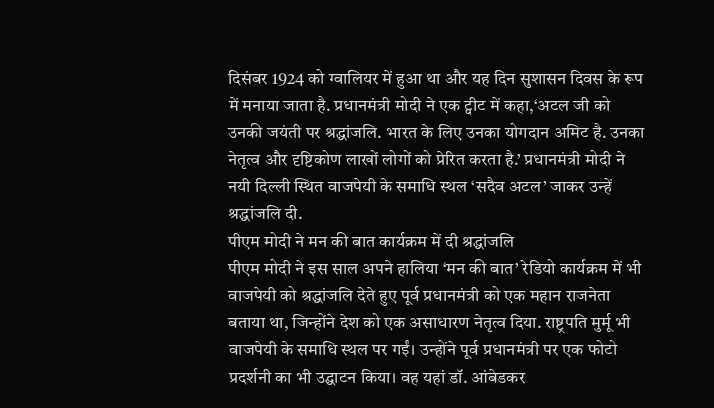दिसंबर 1924 को ग्वालियर में हुआ था और यह दिन सुशासन दिवस के रूप में मनाया जाता है. प्रधानमंत्री मोदी ने एक ट्वीट में कहा,‘अटल जी को उनकी जयंती पर श्रद्धांजलि. भारत के लिए उनका योगदान अमिट है. उनका नेतृत्व और दृष्टिकोण लाखों लोगों को प्रेरित करता है.’ प्रधानमंत्री मोदी ने नयी दिल्ली स्थित वाजपेयी के समाधि स्थल ‘सदैव अटल’ जाकर उन्हें श्रद्धांजलि दी.
पीएम मोदी ने मन की बात कार्यक्रम में दी श्रद्धांजलि
पीएम मोदी ने इस साल अपने हालिया ‘मन की बात’ रेडियो कार्यक्रम में भी वाजपेयी को श्रद्धांजलि देते हुए पूर्व प्रधानमंत्री को एक महान राजनेता बताया था, जिन्होंने देश को एक असाधारण नेतृत्व दिया. राष्ट्रपति मुर्मू भी वाजपेयी के समाधि स्थल पर गईं। उन्होंने पूर्व प्रधानमंत्री पर एक फोटो प्रदर्शनी का भी उद्घाटन किया। वह यहां डॉ. आंबेडकर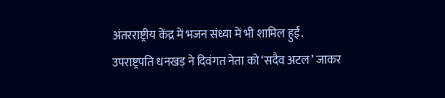अंतरराष्ट्रीय केंद्र में भजन संध्या में भी शामिल हुईं. उपराष्ट्रपति धनखड़ ने दिवंगत नेता को ‘सदैव अटल’ जाकर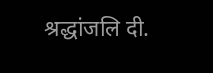श्रद्धांजलि दी.